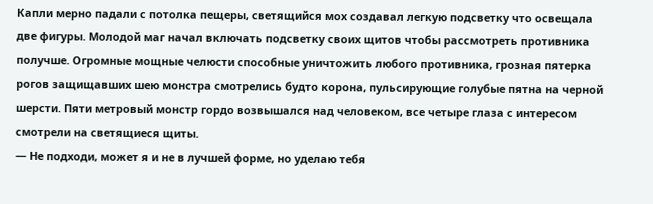Капли мерно падали с потолка пещеры, светящийся мох создавал легкую подсветку что освещала две фигуры. Молодой маг начал включать подсветку своих щитов чтобы рассмотреть противника получше. Огромные мощные челюсти способные уничтожить любого противника, грозная пятерка рогов защищавших шею монстра смотрелись будто корона, пульсирующие голубые пятна на черной шерсти. Пяти метровый монстр гордо возвышался над человеком, все четыре глаза с интересом смотрели на светящиеся щиты.
— Не подходи, может я и не в лучшей форме, но уделаю тебя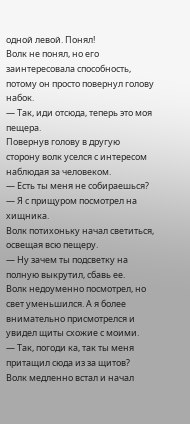одной левой. Понял!
Волк не понял, но его заинтересовала способность, потому он просто повернул голову набок.
— Так, иди отсюда, теперь это моя пещера.
Повернув голову в другую сторону волк уселся с интересом наблюдая за человеком.
— Есть ты меня не собираешься? — Я с прищуром посмотрел на хищника.
Волк потихоньку начал светиться, освещая всю пещеру.
— Ну зачем ты подсветку на полную выкрутил, сбавь ее.
Волк недоуменно посмотрел, но свет уменьшился. А я более внимательно присмотрелся и увидел щиты схожие с моими.
— Так, погоди ка, так ты меня притащил сюда из за щитов?
Волк медленно встал и начал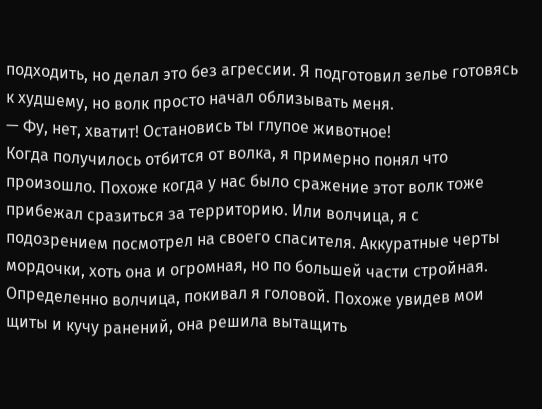подходить, но делал это без агрессии. Я подготовил зелье готовясь к худшему, но волк просто начал облизывать меня.
— Фу, нет, хватит! Остановись ты глупое животное!
Когда получилось отбится от волка, я примерно понял что произошло. Похоже когда у нас было сражение этот волк тоже прибежал сразиться за территорию. Или волчица, я с подозрением посмотрел на своего спасителя. Аккуратные черты мордочки, хоть она и огромная, но по большей части стройная. Определенно волчица, покивал я головой. Похоже увидев мои щиты и кучу ранений, она решила вытащить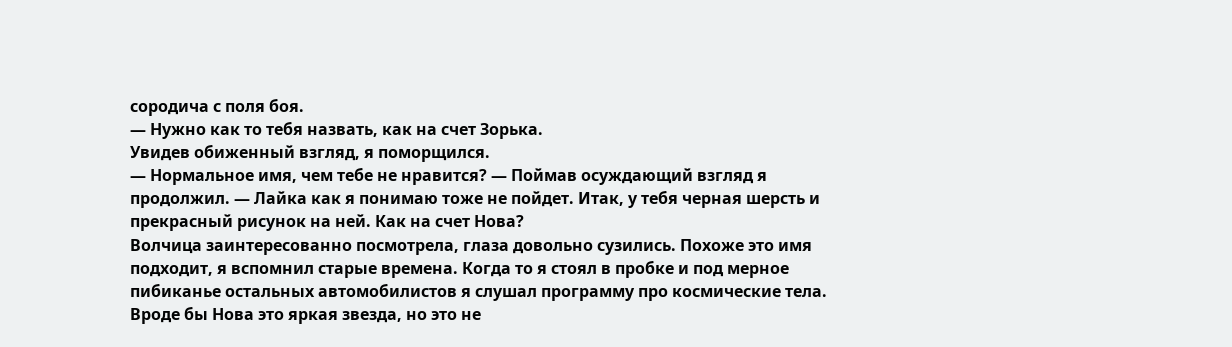сородича с поля боя.
— Нужно как то тебя назвать, как на счет Зорька.
Увидев обиженный взгляд, я поморщился.
— Нормальное имя, чем тебе не нравится? — Поймав осуждающий взгляд я продолжил. — Лайка как я понимаю тоже не пойдет. Итак, у тебя черная шерсть и прекрасный рисунок на ней. Как на счет Нова?
Волчица заинтересованно посмотрела, глаза довольно сузились. Похоже это имя подходит, я вспомнил старые времена. Когда то я стоял в пробке и под мерное пибиканье остальных автомобилистов я слушал программу про космические тела. Вроде бы Нова это яркая звезда, но это не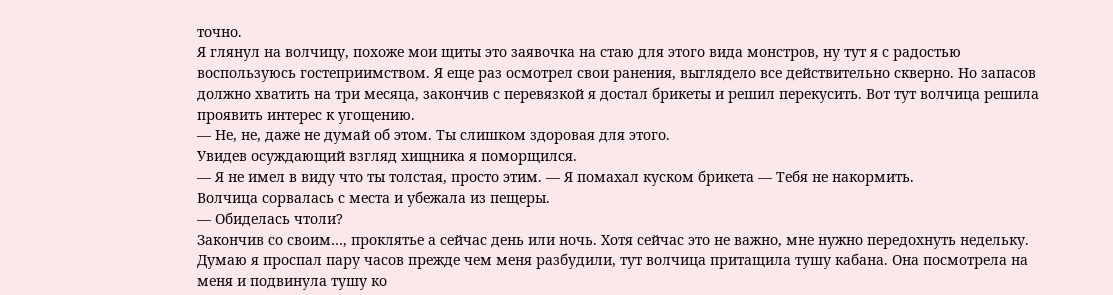точно.
Я глянул на волчицу, похоже мои щиты это заявочка на стаю для этого вида монстров, ну тут я с радостью воспользуюсь гостеприимством. Я еще раз осмотрел свои ранения, выглядело все действительно скверно. Но запасов должно хватить на три месяца, закончив с перевязкой я достал брикеты и решил перекусить. Вот тут волчица решила проявить интерес к угощению.
— Не, не, даже не думай об этом. Ты слишком здоровая для этого.
Увидев осуждающий взгляд хищника я поморщился.
— Я не имел в виду что ты толстая, просто этим. — Я помахал куском брикета — Тебя не накормить.
Волчица сорвалась с места и убежала из пещеры.
— Обиделась чтоли?
Закончив со своим…, проклятье а сейчас день или ночь. Хотя сейчас это не важно, мне нужно передохнуть недельку. Думаю я проспал пару часов прежде чем меня разбудили, тут волчица притащила тушу кабана. Она посмотрела на меня и подвинула тушу ко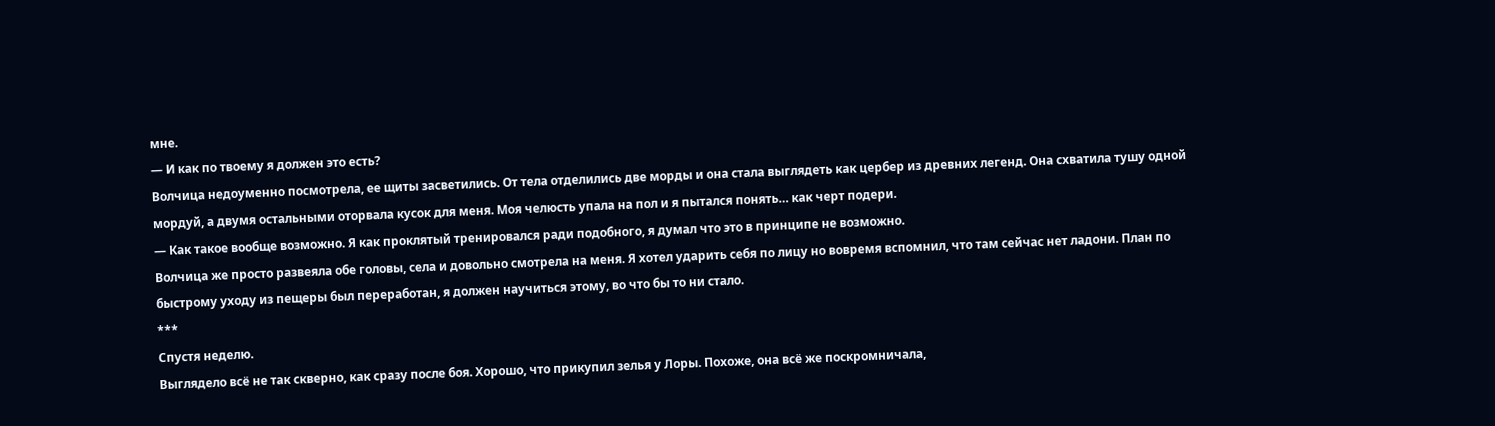мне.
— И как по твоему я должен это есть?
Волчица недоуменно посмотрела, ее щиты засветились. От тела отделились две морды и она стала выглядеть как цербер из древних легенд. Она схватила тушу одной мордуй, а двумя остальными оторвала кусок для меня. Моя челюсть упала на пол и я пытался понять… как черт подери.
— Как такое вообще возможно. Я как проклятый тренировался ради подобного, я думал что это в принципе не возможно.
Волчица же просто развеяла обе головы, села и довольно смотрела на меня. Я хотел ударить себя по лицу но вовремя вспомнил, что там сейчас нет ладони. План по быстрому уходу из пещеры был переработан, я должен научиться этому, во что бы то ни стало.
***
Спустя неделю.
Выглядело всё не так скверно, как сразу после боя. Хорошо, что прикупил зелья у Лоры. Похоже, она всё же поскромничала,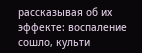рассказывая об их эффекте: воспаление сошло, культи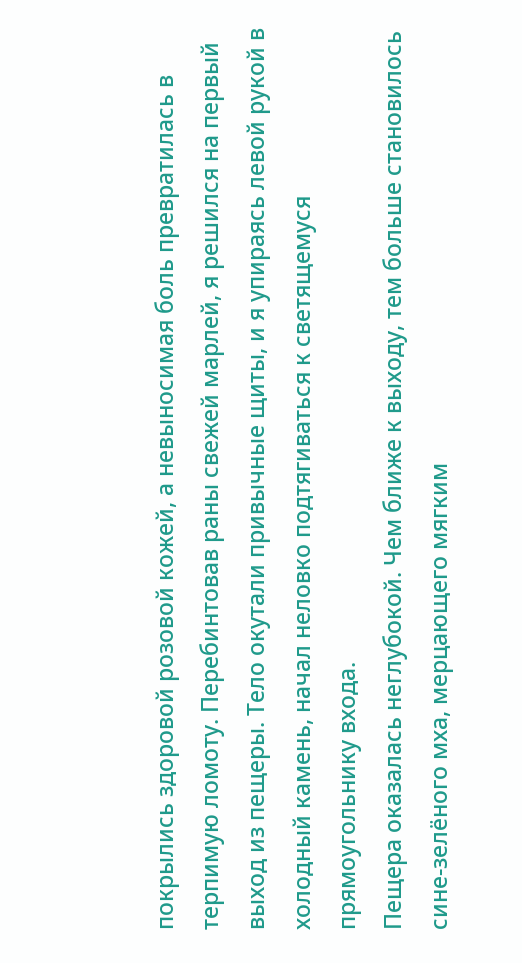покрылись здоровой розовой кожей, а невыносимая боль превратилась в терпимую ломоту. Перебинтовав раны свежей марлей, я решился на первый выход из пещеры. Тело окутали привычные щиты, и я упираясь левой рукой в холодный камень, начал неловко подтягиваться к светящемуся прямоугольнику входа.
Пещера оказалась неглубокой. Чем ближе к выходу, тем больше становилось сине-зелёного мха, мерцающего мягким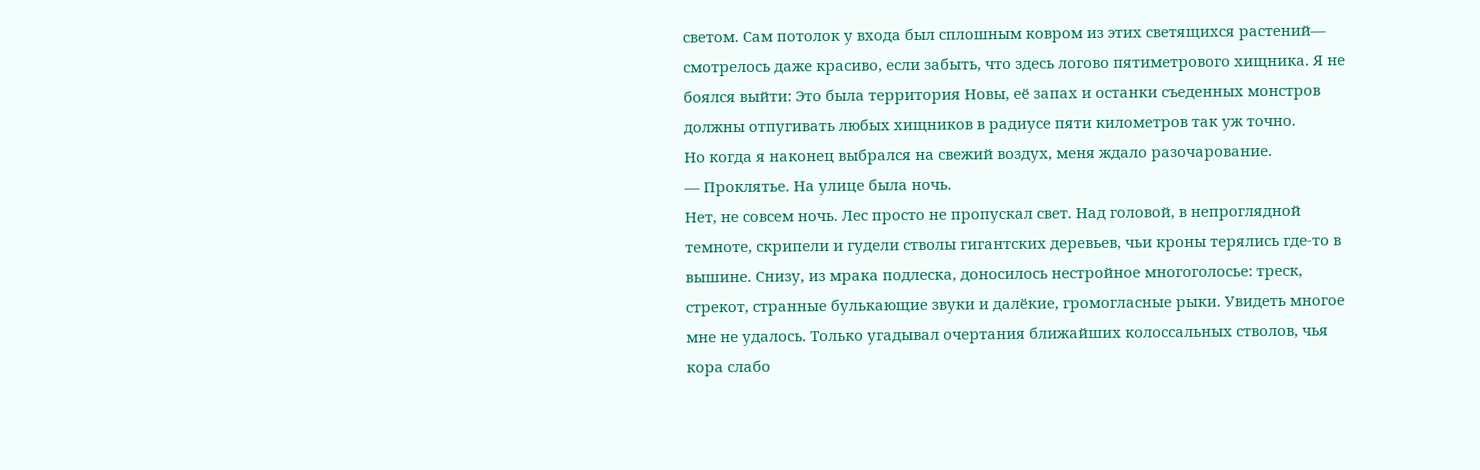светом. Сам потолок у входа был сплошным ковром из этих светящихся растений— смотрелось даже красиво, если забыть, что здесь логово пятиметрового хищника. Я не боялся выйти: Это была территория Новы, её запах и останки съеденных монстров должны отпугивать любых хищников в радиусе пяти километров так уж точно.
Но когда я наконец выбрался на свежий воздух, меня ждало разочарование.
— Проклятье. На улице была ночь.
Нет, не совсем ночь. Лес просто не пропускал свет. Над головой, в непроглядной темноте, скрипели и гудели стволы гигантских деревьев, чьи кроны терялись где-то в вышине. Снизу, из мрака подлеска, доносилось нестройное многоголосье: треск, стрекот, странные булькающие звуки и далёкие, громогласные рыки. Увидеть многое мне не удалось. Только угадывал очертания ближайших колоссальных стволов, чья кора слабо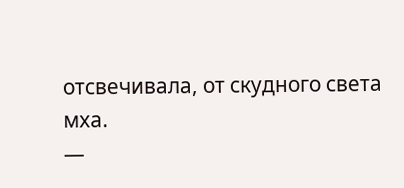отсвечивала, от скудного света мха.
—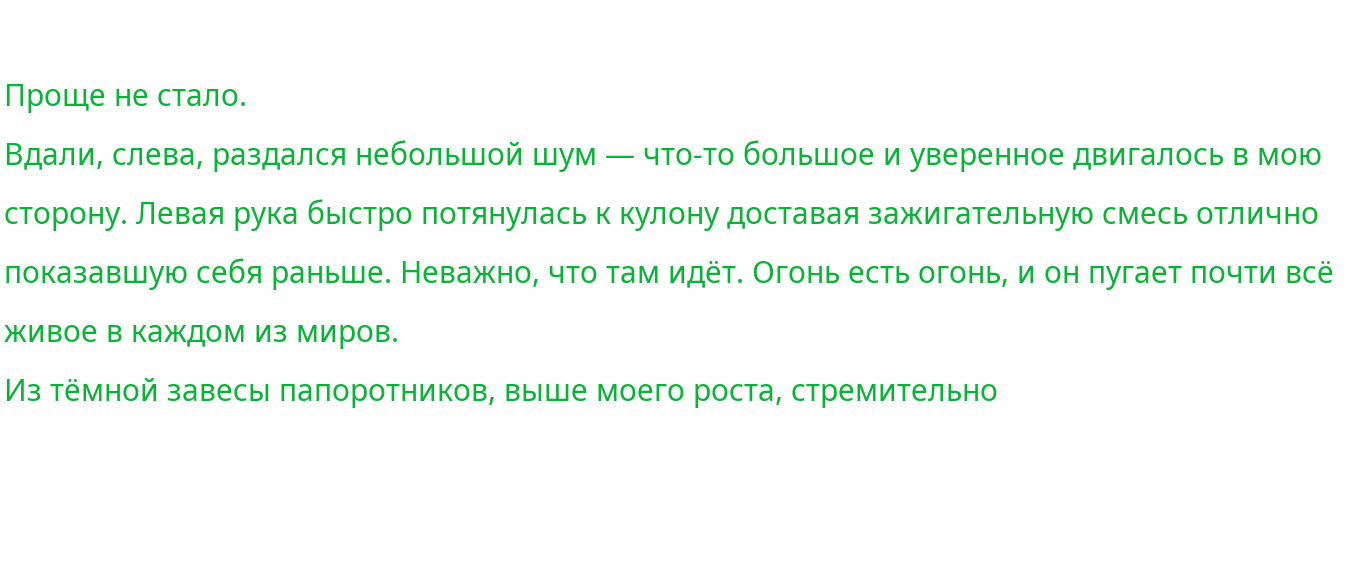Проще не стало.
Вдали, слева, раздался небольшой шум — что-то большое и уверенное двигалось в мою сторону. Левая рука быстро потянулась к кулону доставая зажигательную смесь отлично показавшую себя раньше. Неважно, что там идёт. Огонь есть огонь, и он пугает почти всё живое в каждом из миров.
Из тёмной завесы папоротников, выше моего роста, стремительно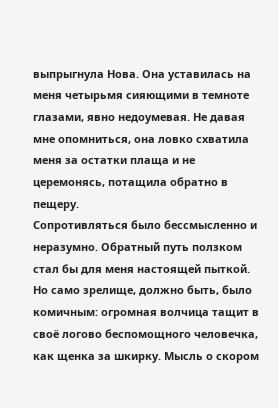выпрыгнула Нова. Она уставилась на меня четырьмя сияющими в темноте глазами, явно недоумевая. Не давая мне опомниться, она ловко схватила меня за остатки плаща и не церемонясь, потащила обратно в пещеру.
Сопротивляться было бессмысленно и неразумно. Обратный путь ползком стал бы для меня настоящей пыткой. Но само зрелище, должно быть, было комичным: огромная волчица тащит в своё логово беспомощного человечка, как щенка за шкирку. Мысль о скором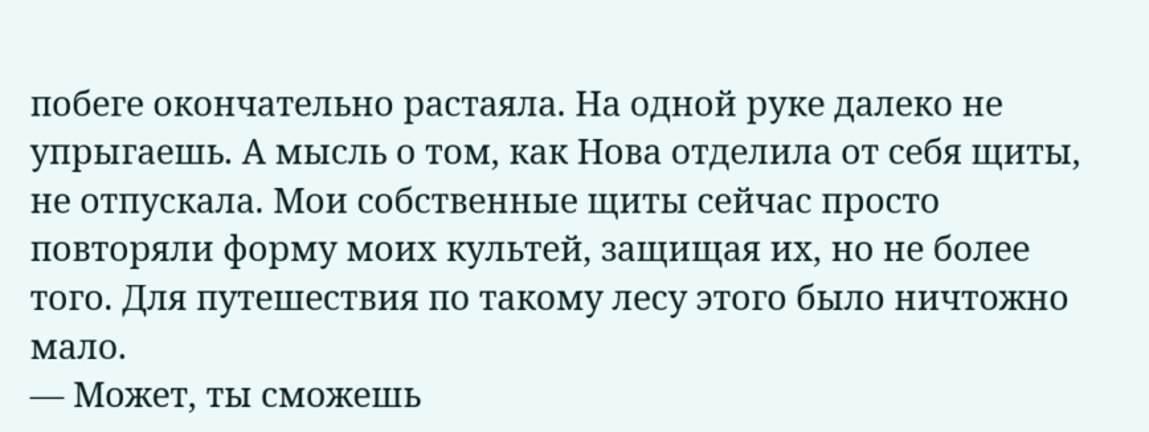побеге окончательно растаяла. На одной руке далеко не упрыгаешь. А мысль о том, как Нова отделила от себя щиты, не отпускала. Мои собственные щиты сейчас просто повторяли форму моих культей, защищая их, но не более того. Для путешествия по такому лесу этого было ничтожно мало.
— Может, ты сможешь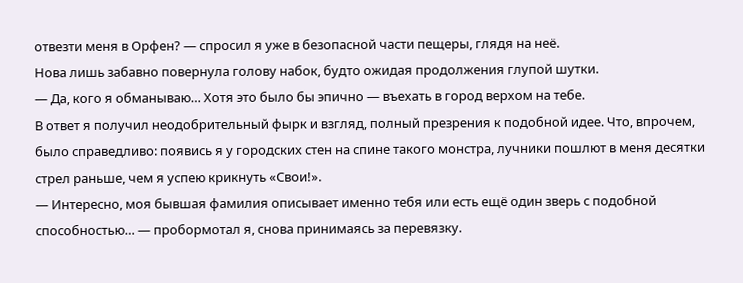отвезти меня в Орфен? — спросил я уже в безопасной части пещеры, глядя на неё.
Нова лишь забавно повернула голову набок, будто ожидая продолжения глупой шутки.
— Да, кого я обманываю… Хотя это было бы эпично — въехать в город верхом на тебе.
В ответ я получил неодобрительный фырк и взгляд, полный презрения к подобной идее. Что, впрочем, было справедливо: появись я у городских стен на спине такого монстра, лучники пошлют в меня десятки стрел раньше, чем я успею крикнуть «Свои!».
— Интересно, моя бывшая фамилия описывает именно тебя или есть ещё один зверь с подобной способностью… — пробормотал я, снова принимаясь за перевязку.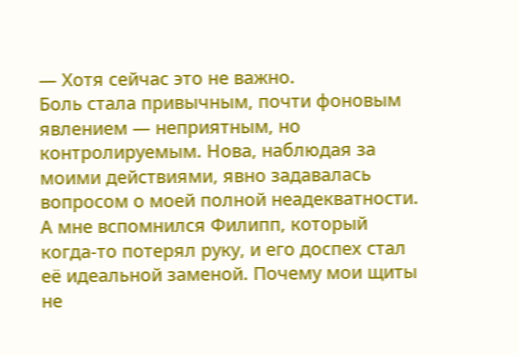— Хотя сейчас это не важно.
Боль стала привычным, почти фоновым явлением — неприятным, но контролируемым. Нова, наблюдая за моими действиями, явно задавалась вопросом о моей полной неадекватности. А мне вспомнился Филипп, который когда-то потерял руку, и его доспех стал её идеальной заменой. Почему мои щиты не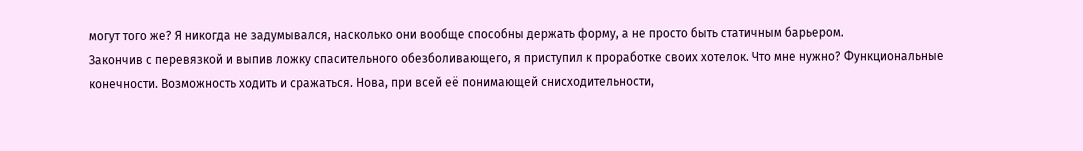могут того же? Я никогда не задумывался, насколько они вообще способны держать форму, а не просто быть статичным барьером.
Закончив с перевязкой и выпив ложку спасительного обезболивающего, я приступил к проработке своих хотелок. Что мне нужно? Функциональные конечности. Возможность ходить и сражаться. Нова, при всей её понимающей снисходительности,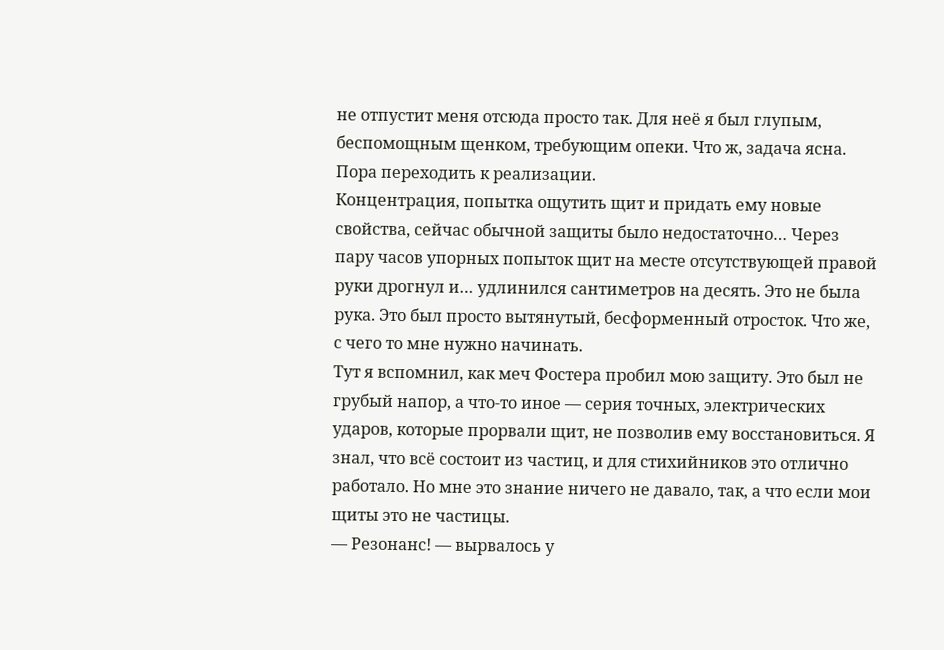не отпустит меня отсюда просто так. Для неё я был глупым, беспомощным щенком, требующим опеки. Что ж, задача ясна. Пора переходить к реализации.
Концентрация, попытка ощутить щит и придать ему новые свойства, сейчас обычной защиты было недостаточно… Через пару часов упорных попыток щит на месте отсутствующей правой руки дрогнул и… удлинился сантиметров на десять. Это не была рука. Это был просто вытянутый, бесформенный отросток. Что же, с чего то мне нужно начинать.
Тут я вспомнил, как меч Фостера пробил мою защиту. Это был не грубый напор, а что-то иное — серия точных, электрических ударов, которые прорвали щит, не позволив ему восстановиться. Я знал, что всё состоит из частиц, и для стихийников это отлично работало. Но мне это знание ничего не давало, так, а что если мои щиты это не частицы.
— Резонанс! — вырвалось у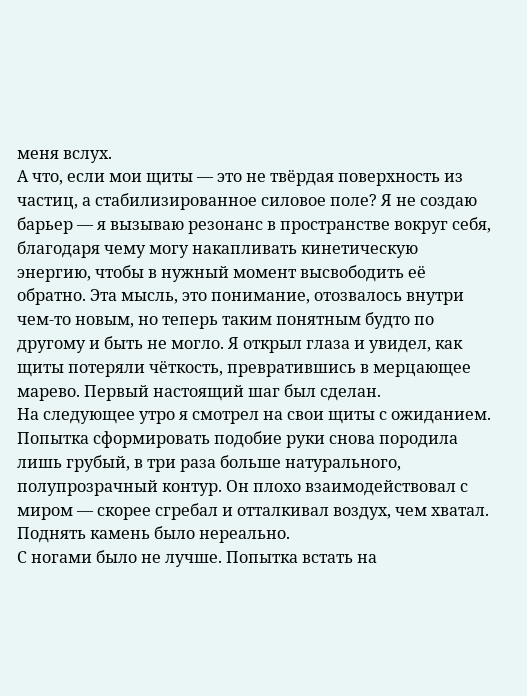меня вслух.
А что, если мои щиты — это не твёрдая поверхность из частиц, а стабилизированное силовое поле? Я не создаю барьер — я вызываю резонанс в пространстве вокруг себя, благодаря чему могу накапливать кинетическую энергию, чтобы в нужный момент высвободить её обратно. Эта мысль, это понимание, отозвалось внутри чем-то новым, но теперь таким понятным будто по другому и быть не могло. Я открыл глаза и увидел, как щиты потеряли чёткость, превратившись в мерцающее марево. Первый настоящий шаг был сделан.
На следующее утро я смотрел на свои щиты с ожиданием. Попытка сформировать подобие руки снова породила лишь грубый, в три раза больше натурального, полупрозрачный контур. Он плохо взаимодействовал с миром — скорее сгребал и отталкивал воздух, чем хватал. Поднять камень было нереально.
С ногами было не лучше. Попытка встать на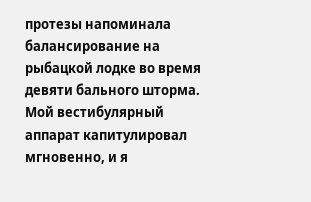протезы напоминала балансирование на рыбацкой лодке во время девяти бального шторма. Мой вестибулярный аппарат капитулировал мгновенно, и я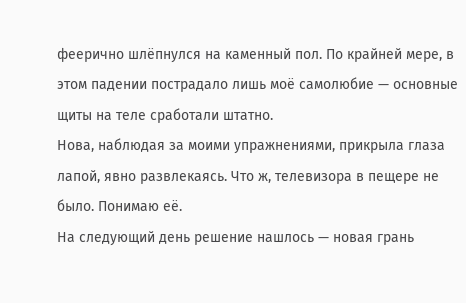феерично шлёпнулся на каменный пол. По крайней мере, в этом падении пострадало лишь моё самолюбие — основные щиты на теле сработали штатно.
Нова, наблюдая за моими упражнениями, прикрыла глаза лапой, явно развлекаясь. Что ж, телевизора в пещере не было. Понимаю её.
На следующий день решение нашлось — новая грань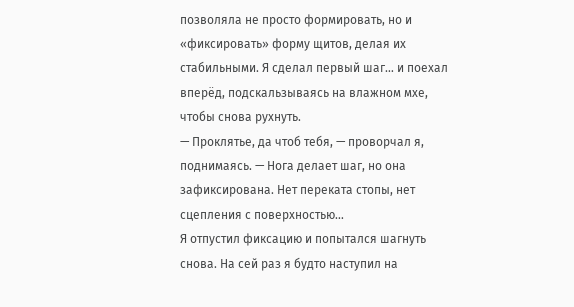позволяла не просто формировать, но и «фиксировать» форму щитов, делая их стабильными. Я сделал первый шаг… и поехал вперёд, подскальзываясь на влажном мхе, чтобы снова рухнуть.
— Проклятье, да чтоб тебя, — проворчал я, поднимаясь. — Нога делает шаг, но она зафиксирована. Нет переката стопы, нет сцепления с поверхностью…
Я отпустил фиксацию и попытался шагнуть снова. На сей раз я будто наступил на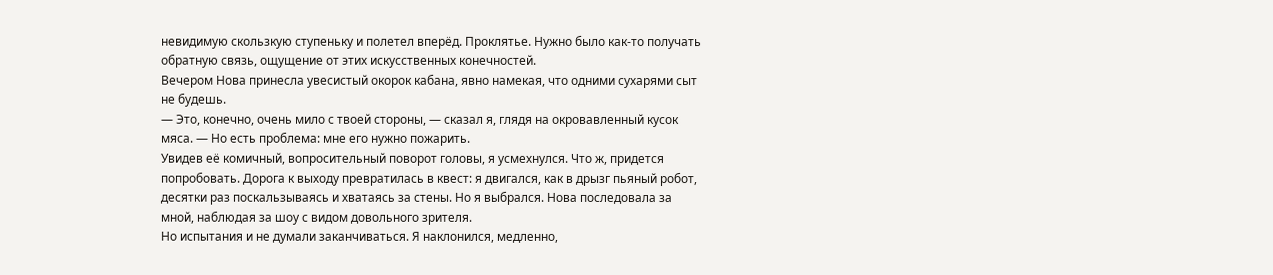невидимую скользкую ступеньку и полетел вперёд. Проклятье. Нужно было как-то получать обратную связь, ощущение от этих искусственных конечностей.
Вечером Нова принесла увесистый окорок кабана, явно намекая, что одними сухарями сыт не будешь.
— Это, конечно, очень мило с твоей стороны, — сказал я, глядя на окровавленный кусок мяса. — Но есть проблема: мне его нужно пожарить.
Увидев её комичный, вопросительный поворот головы, я усмехнулся. Что ж, придется попробовать. Дорога к выходу превратилась в квест: я двигался, как в дрызг пьяный робот, десятки раз поскальзываясь и хватаясь за стены. Но я выбрался. Нова последовала за мной, наблюдая за шоу с видом довольного зрителя.
Но испытания и не думали заканчиваться. Я наклонился, медленно,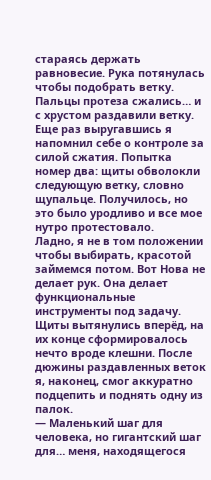стараясь держать равновесие. Рука потянулась чтобы подобрать ветку. Пальцы протеза сжались… и с хрустом раздавили ветку. Еще раз выругавшись я напомнил себе о контроле за силой сжатия. Попытка номер два: щиты обволокли следующую ветку, словно щупальце. Получилось, но это было уродливо и все мое нутро протестовало.
Ладно, я не в том положении чтобы выбирать, красотой займемся потом. Вот Нова не делает рук. Она делает функциональные инструменты под задачу. Щиты вытянулись вперёд, на их конце сформировалось нечто вроде клешни. После дюжины раздавленных веток я, наконец, смог аккуратно подцепить и поднять одну из палок.
— Маленький шаг для человека, но гигантский шаг для… меня, находящегося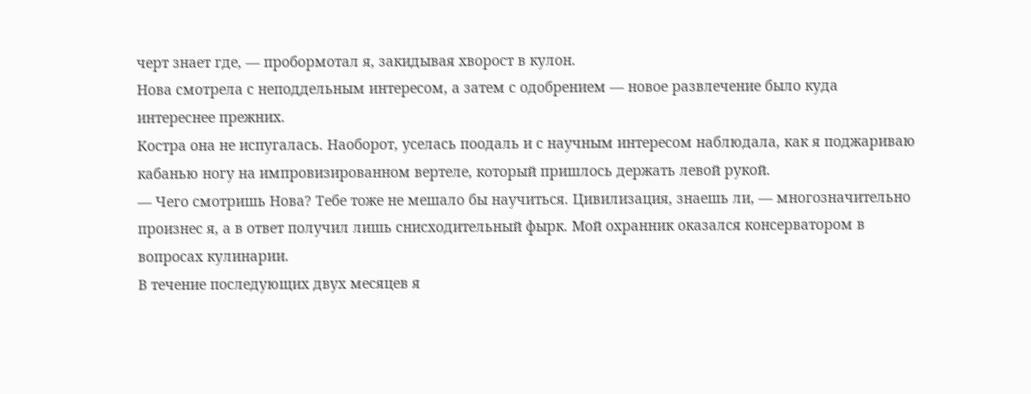черт знает где, — пробормотал я, закидывая хворост в кулон.
Нова смотрела с неподдельным интересом, а затем с одобрением — новое развлечение было куда интереснее прежних.
Костра она не испугалась. Наоборот, уселась поодаль и с научным интересом наблюдала, как я поджариваю кабанью ногу на импровизированном вертеле, который пришлось держать левой рукой.
— Чего смотришь Нова? Тебе тоже не мешало бы научиться. Цивилизация, знаешь ли, — многозначительно произнес я, а в ответ получил лишь снисходительный фырк. Мой охранник оказался консерватором в вопросах кулинарии.
В течение последующих двух месяцев я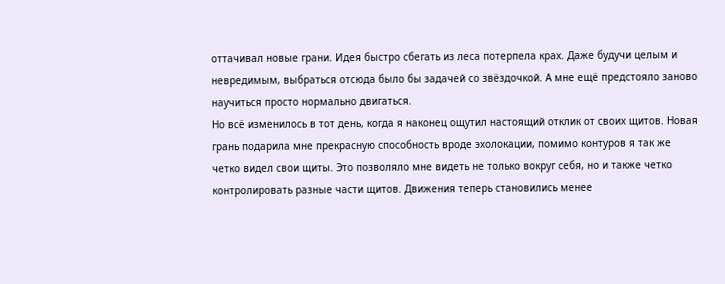оттачивал новые грани. Идея быстро сбегать из леса потерпела крах. Даже будучи целым и невредимым, выбраться отсюда было бы задачей со звёздочкой. А мне ещё предстояло заново научиться просто нормально двигаться.
Но всё изменилось в тот день, когда я наконец ощутил настоящий отклик от своих щитов. Новая грань подарила мне прекрасную способность вроде эхолокации, помимо контуров я так же четко видел свои щиты. Это позволяло мне видеть не только вокруг себя, но и также четко контролировать разные части щитов. Движения теперь становились менее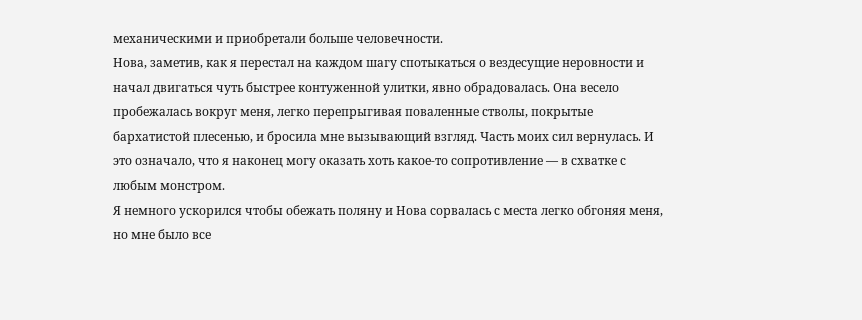механическими и приобретали больше человечности.
Нова, заметив, как я перестал на каждом шагу спотыкаться о вездесущие неровности и начал двигаться чуть быстрее контуженной улитки, явно обрадовалась. Она весело пробежалась вокруг меня, легко перепрыгивая поваленные стволы, покрытые бархатистой плесенью, и бросила мне вызывающий взгляд. Часть моих сил вернулась. И это означало, что я наконец могу оказать хоть какое-то сопротивление — в схватке с любым монстром.
Я немного ускорился чтобы обежать поляну и Нова сорвалась с места легко обгоняя меня, но мне было все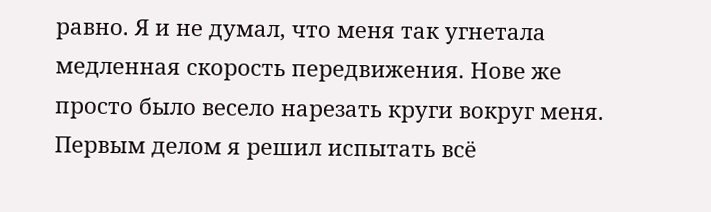равно. Я и не думал, что меня так угнетала медленная скорость передвижения. Нове же просто было весело нарезать круги вокруг меня.
Первым делом я решил испытать всё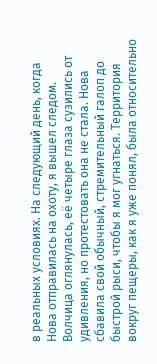в реальных условиях. На следующий день, когда Нова отправилась на охоту, я вышел следом. Волчица оглянулась, её четыре глаза сузились от удивления, но протестовать она не стала. Нова сбавила свой обычный, стремительный галоп до быстрой рыси, чтобы я мог угнаться. Территория вокруг пещеры, как я уже понял, была относительно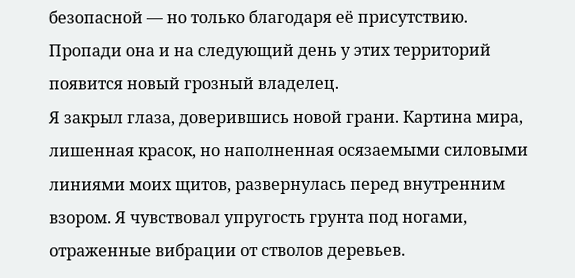безопасной — но только благодаря её присутствию. Пропади она и на следующий день у этих территорий появится новый грозный владелец.
Я закрыл глаза, доверившись новой грани. Картина мира, лишенная красок, но наполненная осязаемыми силовыми линиями моих щитов, развернулась перед внутренним взором. Я чувствовал упругость грунта под ногами, отраженные вибрации от стволов деревьев.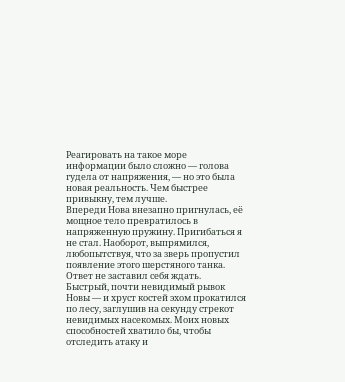Реагировать на такое море информации было сложно — голова гудела от напряжения, — но это была новая реальность. Чем быстрее привыкну, тем лучше.
Впереди Нова внезапно пригнулась, её мощное тело превратилось в напряженную пружину. Пригибаться я не стал. Наоборот, выпрямился, любопытствуя, что за зверь пропустил появление этого шерстяного танка. Ответ не заставил себя ждать.
Быстрый, почти невидимый рывок Новы — и хруст костей эхом прокатился по лесу, заглушив на секунду стрекот невидимых насекомых. Моих новых способностей хватило бы, чтобы отследить атаку и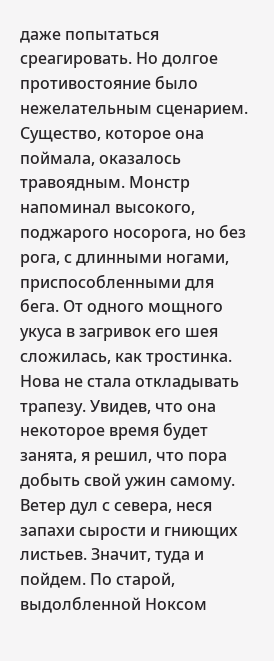даже попытаться среагировать. Но долгое противостояние было нежелательным сценарием.
Существо, которое она поймала, оказалось травоядным. Монстр напоминал высокого, поджарого носорога, но без рога, с длинными ногами, приспособленными для бега. От одного мощного укуса в загривок его шея сложилась, как тростинка. Нова не стала откладывать трапезу. Увидев, что она некоторое время будет занята, я решил, что пора добыть свой ужин самому.
Ветер дул с севера, неся запахи сырости и гниющих листьев. Значит, туда и пойдем. По старой, выдолбленной Ноксом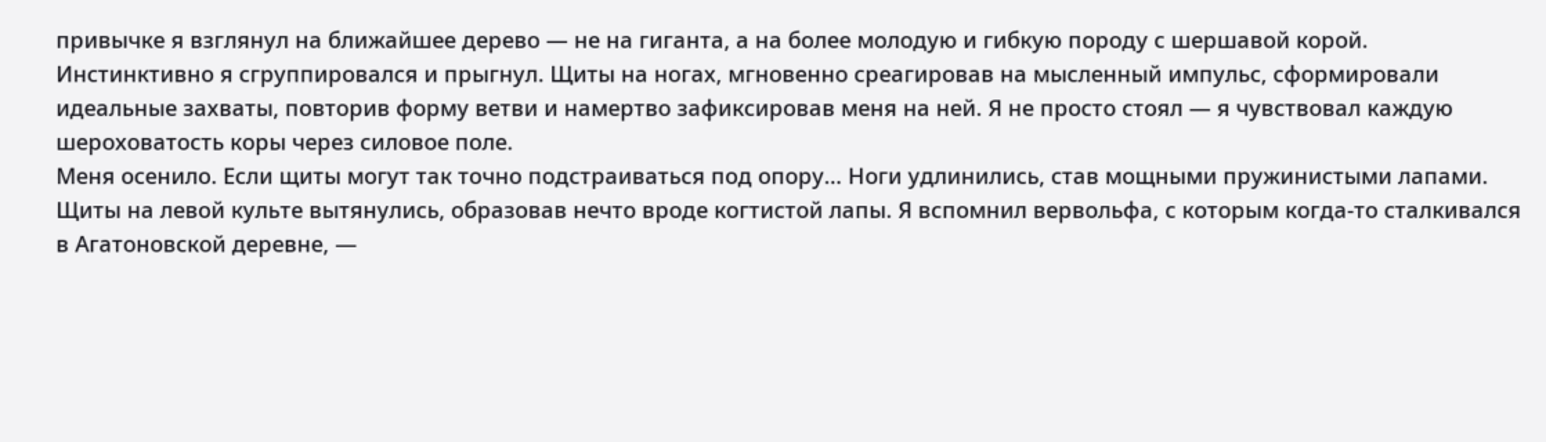привычке я взглянул на ближайшее дерево — не на гиганта, а на более молодую и гибкую породу с шершавой корой. Инстинктивно я сгруппировался и прыгнул. Щиты на ногах, мгновенно среагировав на мысленный импульс, сформировали идеальные захваты, повторив форму ветви и намертво зафиксировав меня на ней. Я не просто стоял — я чувствовал каждую шероховатость коры через силовое поле.
Меня осенило. Если щиты могут так точно подстраиваться под опору… Ноги удлинились, став мощными пружинистыми лапами. Щиты на левой культе вытянулись, образовав нечто вроде когтистой лапы. Я вспомнил вервольфа, с которым когда-то сталкивался в Агатоновской деревне, —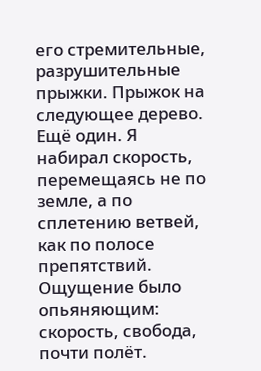его стремительные, разрушительные прыжки. Прыжок на следующее дерево. Ещё один. Я набирал скорость, перемещаясь не по земле, а по сплетению ветвей, как по полосе препятствий. Ощущение было опьяняющим: скорость, свобода, почти полёт.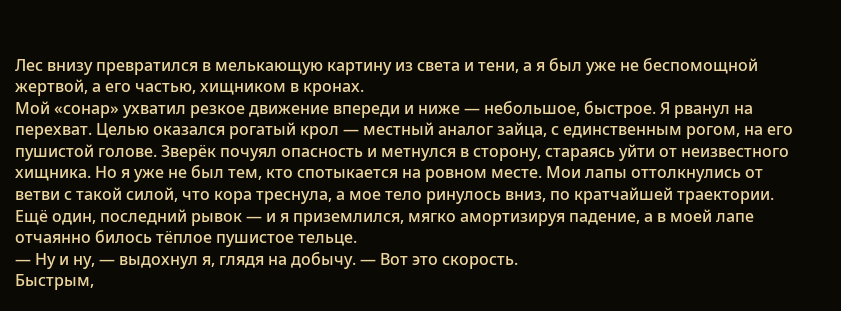Лес внизу превратился в мелькающую картину из света и тени, а я был уже не беспомощной жертвой, а его частью, хищником в кронах.
Мой «сонар» ухватил резкое движение впереди и ниже — небольшое, быстрое. Я рванул на перехват. Целью оказался рогатый крол — местный аналог зайца, с единственным рогом, на его пушистой голове. Зверёк почуял опасность и метнулся в сторону, стараясь уйти от неизвестного хищника. Но я уже не был тем, кто спотыкается на ровном месте. Мои лапы оттолкнулись от ветви с такой силой, что кора треснула, а мое тело ринулось вниз, по кратчайшей траектории. Ещё один, последний рывок — и я приземлился, мягко амортизируя падение, а в моей лапе отчаянно билось тёплое пушистое тельце.
— Ну и ну, — выдохнул я, глядя на добычу. — Вот это скорость.
Быстрым,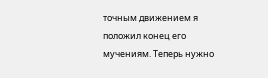точным движением я положил конец его мучениям. Теперь нужно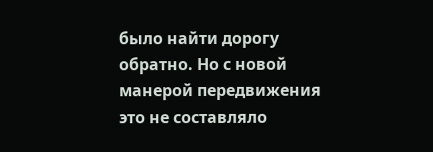было найти дорогу обратно. Но с новой манерой передвижения это не составляло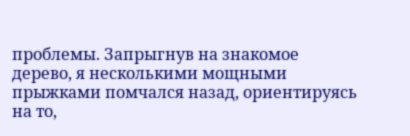проблемы. Запрыгнув на знакомое дерево, я несколькими мощными прыжками помчался назад, ориентируясь на то,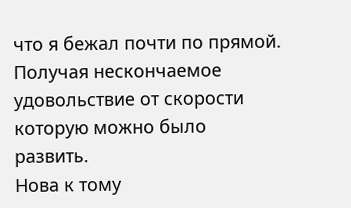что я бежал почти по прямой. Получая нескончаемое удовольствие от скорости которую можно было развить.
Нова к тому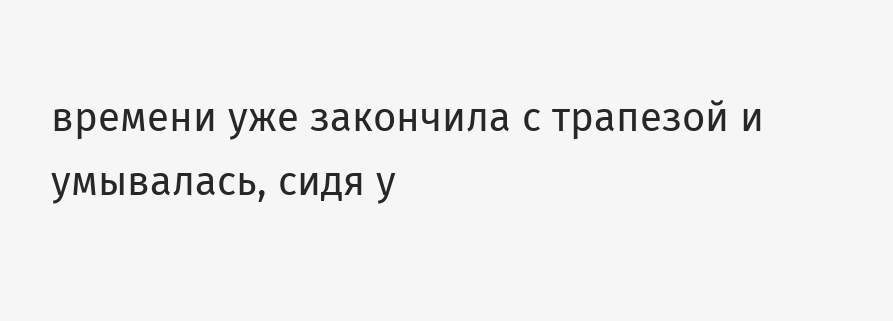времени уже закончила с трапезой и умывалась, сидя у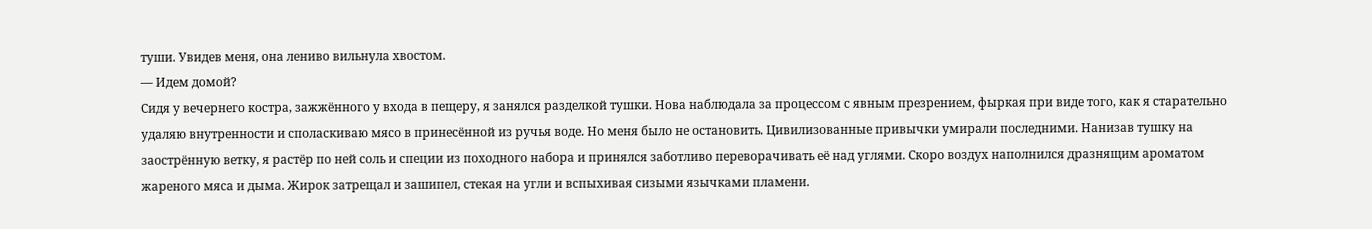туши. Увидев меня, она лениво вильнула хвостом.
— Идем домой?
Сидя у вечернего костра, зажжённого у входа в пещеру, я занялся разделкой тушки. Нова наблюдала за процессом с явным презрением, фыркая при виде того, как я старательно удаляю внутренности и споласкиваю мясо в принесённой из ручья воде. Но меня было не остановить. Цивилизованные привычки умирали последними. Нанизав тушку на заострённую ветку, я растёр по ней соль и специи из походного набора и принялся заботливо переворачивать её над углями. Скоро воздух наполнился дразнящим ароматом жареного мяса и дыма. Жирок затрещал и зашипел, стекая на угли и вспыхивая сизыми язычками пламени.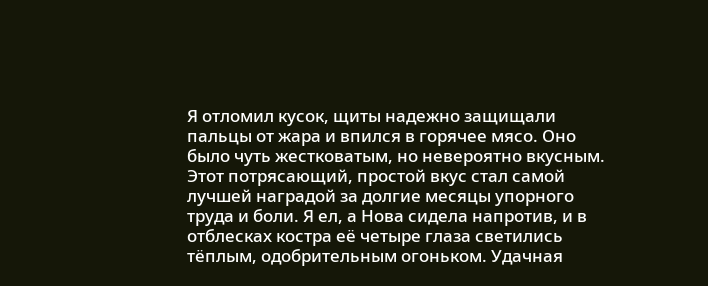Я отломил кусок, щиты надежно защищали пальцы от жара и впился в горячее мясо. Оно было чуть жестковатым, но невероятно вкусным. Этот потрясающий, простой вкус стал самой лучшей наградой за долгие месяцы упорного труда и боли. Я ел, а Нова сидела напротив, и в отблесках костра её четыре глаза светились тёплым, одобрительным огоньком. Удачная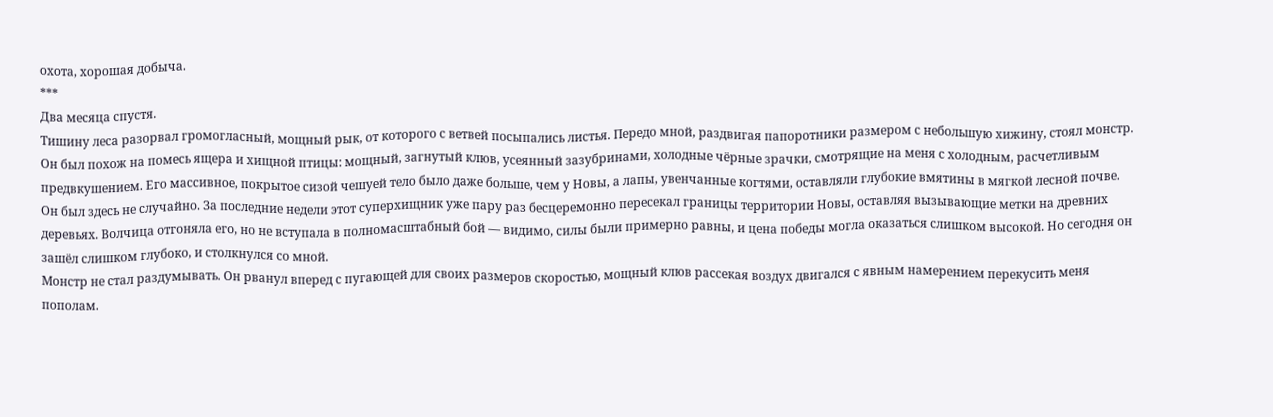охота, хорошая добыча.
***
Два месяца спустя.
Тишину леса разорвал громогласный, мощный рык, от которого с ветвей посыпались листья. Передо мной, раздвигая папоротники размером с небольшую хижину, стоял монстр. Он был похож на помесь ящера и хищной птицы: мощный, загнутый клюв, усеянный зазубринами, холодные чёрные зрачки, смотрящие на меня с холодным, расчетливым предвкушением. Его массивное, покрытое сизой чешуей тело было даже больше, чем у Новы, а лапы, увенчанные когтями, оставляли глубокие вмятины в мягкой лесной почве.
Он был здесь не случайно. За последние недели этот суперхищник уже пару раз бесцеремонно пересекал границы территории Новы, оставляя вызывающие метки на древних деревьях. Волчица отгоняла его, но не вступала в полномасштабный бой — видимо, силы были примерно равны, и цена победы могла оказаться слишком высокой. Но сегодня он зашёл слишком глубоко, и столкнулся со мной.
Монстр не стал раздумывать. Он рванул вперед с пугающей для своих размеров скоростью, мощный клюв рассекая воздух двигался с явным намерением перекусить меня пополам.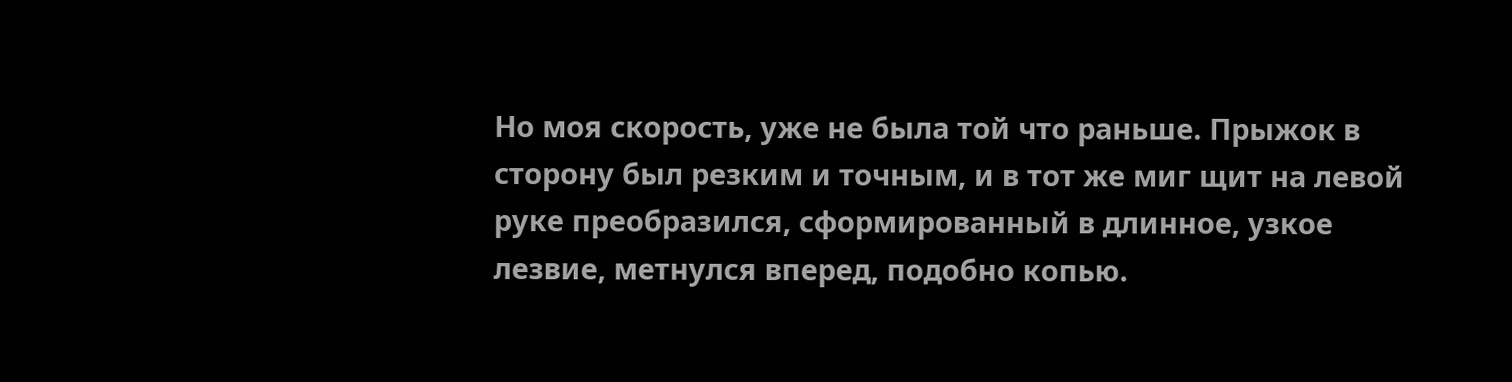Но моя скорость, уже не была той что раньше. Прыжок в сторону был резким и точным, и в тот же миг щит на левой руке преобразился, сформированный в длинное, узкое лезвие, метнулся вперед, подобно копью.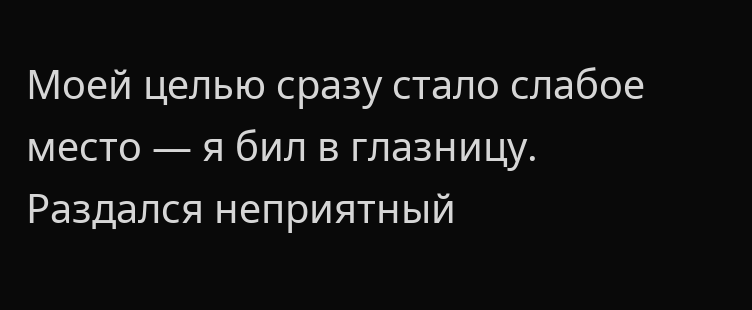Моей целью сразу стало слабое место — я бил в глазницу. Раздался неприятный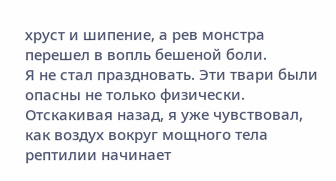хруст и шипение, а рев монстра перешел в вопль бешеной боли.
Я не стал праздновать. Эти твари были опасны не только физически. Отскакивая назад, я уже чувствовал, как воздух вокруг мощного тела рептилии начинает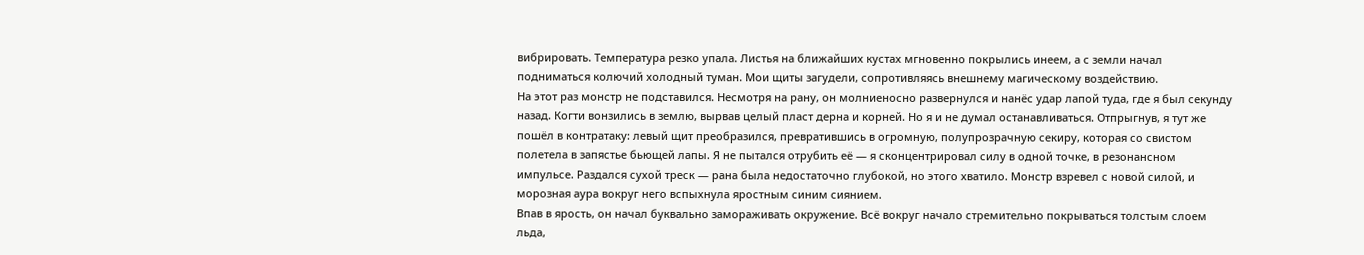вибрировать. Температура резко упала. Листья на ближайших кустах мгновенно покрылись инеем, а с земли начал подниматься колючий холодный туман. Мои щиты загудели, сопротивляясь внешнему магическому воздействию.
На этот раз монстр не подставился. Несмотря на рану, он молниеносно развернулся и нанёс удар лапой туда, где я был секунду назад. Когти вонзились в землю, вырвав целый пласт дерна и корней. Но я и не думал останавливаться. Отпрыгнув, я тут же пошёл в контратаку: левый щит преобразился, превратившись в огромную, полупрозрачную секиру, которая со свистом полетела в запястье бьющей лапы. Я не пытался отрубить её — я сконцентрировал силу в одной точке, в резонансном импульсе. Раздался сухой треск — рана была недостаточно глубокой, но этого хватило. Монстр взревел с новой силой, и морозная аура вокруг него вспыхнула яростным синим сиянием.
Впав в ярость, он начал буквально замораживать окружение. Всё вокруг начало стремительно покрываться толстым слоем льда,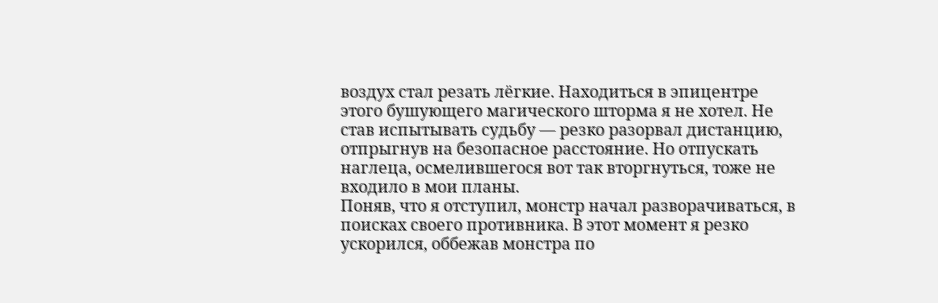воздух стал резать лёгкие. Находиться в эпицентре этого бушующего магического шторма я не хотел. Не став испытывать судьбу — резко разорвал дистанцию, отпрыгнув на безопасное расстояние. Но отпускать наглеца, осмелившегося вот так вторгнуться, тоже не входило в мои планы.
Поняв, что я отступил, монстр начал разворачиваться, в поисках своего противника. В этот момент я резко ускорился, оббежав монстра по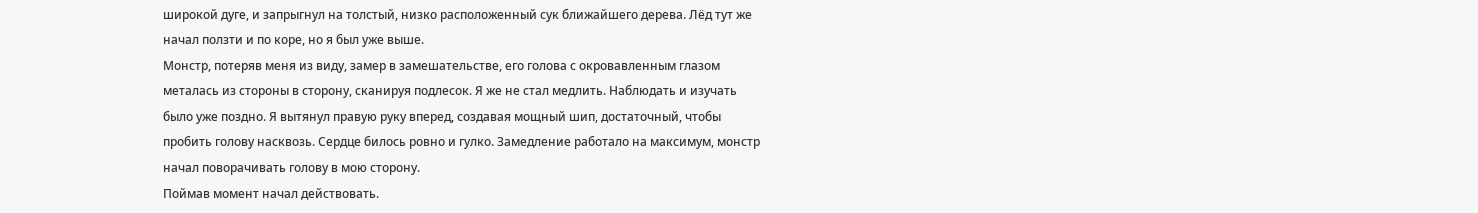широкой дуге, и запрыгнул на толстый, низко расположенный сук ближайшего дерева. Лёд тут же начал ползти и по коре, но я был уже выше.
Монстр, потеряв меня из виду, замер в замешательстве, его голова с окровавленным глазом металась из стороны в сторону, сканируя подлесок. Я же не стал медлить. Наблюдать и изучать было уже поздно. Я вытянул правую руку вперед, создавая мощный шип, достаточный, чтобы пробить голову насквозь. Сердце билось ровно и гулко. Замедление работало на максимум, монстр начал поворачивать голову в мою сторону.
Поймав момент начал действовать.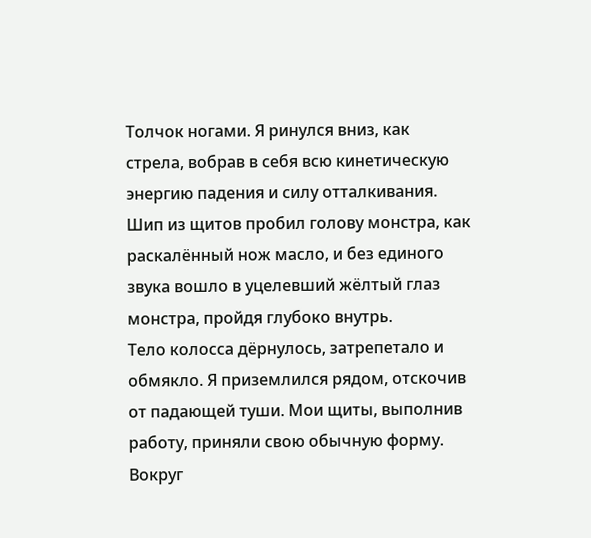Толчок ногами. Я ринулся вниз, как стрела, вобрав в себя всю кинетическую энергию падения и силу отталкивания. Шип из щитов пробил голову монстра, как раскалённый нож масло, и без единого звука вошло в уцелевший жёлтый глаз монстра, пройдя глубоко внутрь.
Тело колосса дёрнулось, затрепетало и обмякло. Я приземлился рядом, отскочив от падающей туши. Мои щиты, выполнив работу, приняли свою обычную форму. Вокруг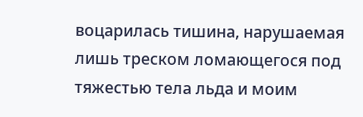воцарилась тишина, нарушаемая лишь треском ломающегося под тяжестью тела льда и моим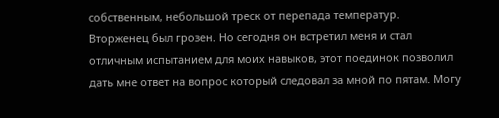собственным, небольшой треск от перепада температур.
Вторженец был грозен. Но сегодня он встретил меня и стал отличным испытанием для моих навыков, этот поединок позволил дать мне ответ на вопрос который следовал за мной по пятам. Могу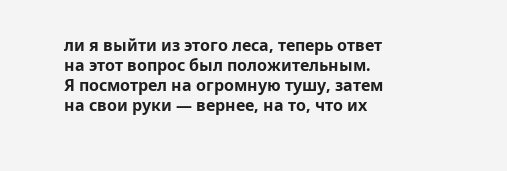ли я выйти из этого леса, теперь ответ на этот вопрос был положительным.
Я посмотрел на огромную тушу, затем на свои руки — вернее, на то, что их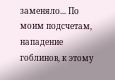заменяло... По моим подсчетам, нападение гоблинов, к этому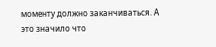моменту должно заканчиваться. А это значило что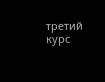третий курс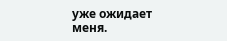уже ожидает меня.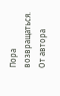Пора возвращаться.
От автора